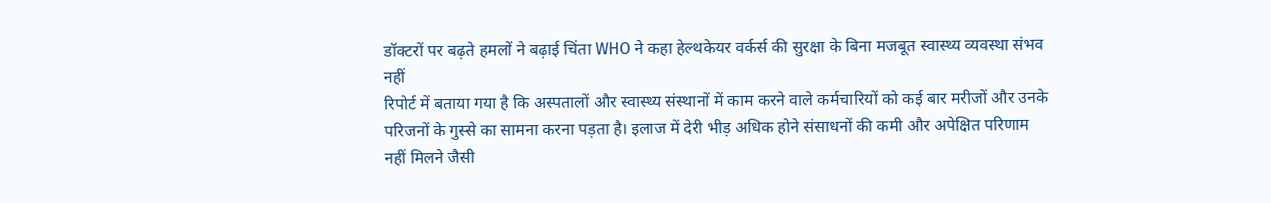डॉक्टरों पर बढ़ते हमलों ने बढ़ाई चिंता WHO ने कहा हेल्थकेयर वर्कर्स की सुरक्षा के बिना मजबूत स्वास्थ्य व्यवस्था संभव नहीं
रिपोर्ट में बताया गया है कि अस्पतालों और स्वास्थ्य संस्थानों में काम करने वाले कर्मचारियों को कई बार मरीजों और उनके परिजनों के गुस्से का सामना करना पड़ता है। इलाज में देरी भीड़ अधिक होने संसाधनों की कमी और अपेक्षित परिणाम नहीं मिलने जैसी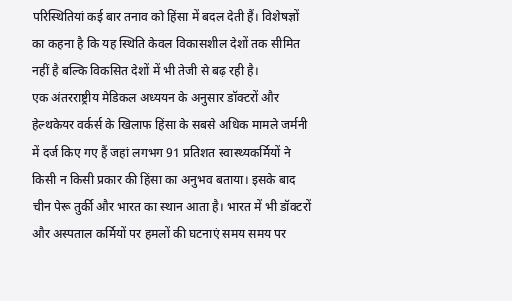परिस्थितियां कई बार तनाव को हिंसा में बदल देती हैं। विशेषज्ञों का कहना है कि यह स्थिति केवल विकासशील देशों तक सीमित नहीं है बल्कि विकसित देशों में भी तेजी से बढ़ रही है।
एक अंतरराष्ट्रीय मेडिकल अध्ययन के अनुसार डॉक्टरों और हेल्थकेयर वर्कर्स के खिलाफ हिंसा के सबसे अधिक मामले जर्मनी में दर्ज किए गए हैं जहां लगभग 91 प्रतिशत स्वास्थ्यकर्मियों ने किसी न किसी प्रकार की हिंसा का अनुभव बताया। इसके बाद चीन पेरू तुर्की और भारत का स्थान आता है। भारत में भी डॉक्टरों और अस्पताल कर्मियों पर हमलों की घटनाएं समय समय पर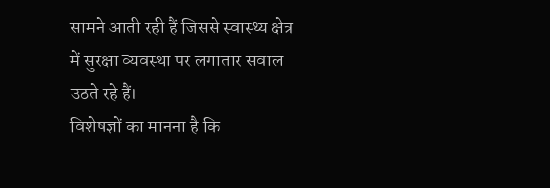सामने आती रही हैं जिससे स्वास्थ्य क्षेत्र में सुरक्षा व्यवस्था पर लगातार सवाल उठते रहे हैं।
विशेषज्ञों का मानना है कि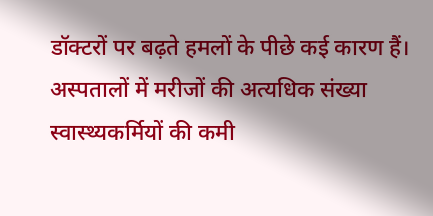डॉक्टरों पर बढ़ते हमलों के पीछे कई कारण हैं। अस्पतालों में मरीजों की अत्यधिक संख्या स्वास्थ्यकर्मियों की कमी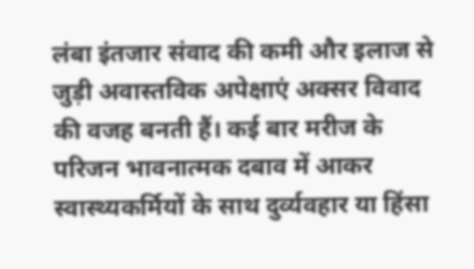लंबा इंतजार संवाद की कमी और इलाज से जुड़ी अवास्तविक अपेक्षाएं अक्सर विवाद की वजह बनती हैं। कई बार मरीज के परिजन भावनात्मक दबाव में आकर स्वास्थ्यकर्मियों के साथ दुर्व्यवहार या हिंसा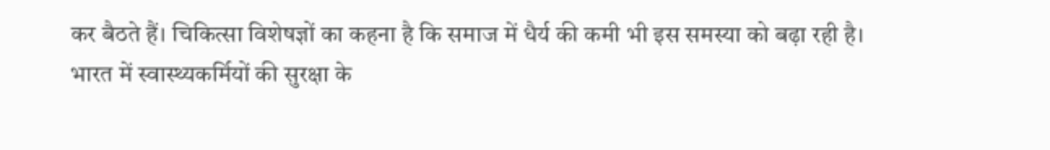कर बैठते हैं। चिकित्सा विशेषज्ञों का कहना है कि समाज में धैर्य की कमी भी इस समस्या को बढ़ा रही है।
भारत में स्वास्थ्यकर्मियों की सुरक्षा के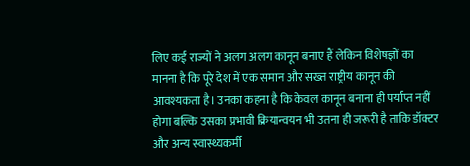लिए कई राज्यों ने अलग अलग कानून बनाए हैं लेकिन विशेषज्ञों का मानना है कि पूरे देश में एक समान और सख्त राष्ट्रीय कानून की आवश्यकता है। उनका कहना है कि केवल कानून बनाना ही पर्याप्त नहीं होगा बल्कि उसका प्रभावी क्रियान्वयन भी उतना ही जरूरी है ताकि डॉक्टर और अन्य स्वास्थ्यकर्मी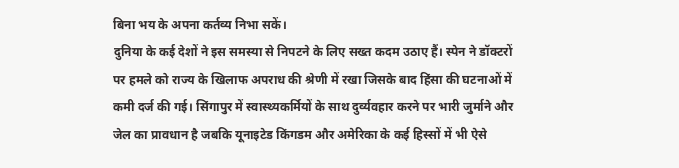बिना भय के अपना कर्तव्य निभा सकें।
दुनिया के कई देशों ने इस समस्या से निपटने के लिए सख्त कदम उठाए हैं। स्पेन ने डॉक्टरों पर हमले को राज्य के खिलाफ अपराध की श्रेणी में रखा जिसके बाद हिंसा की घटनाओं में कमी दर्ज की गई। सिंगापुर में स्वास्थ्यकर्मियों के साथ दुर्व्यवहार करने पर भारी जुर्माने और जेल का प्रावधान है जबकि यूनाइटेड किंगडम और अमेरिका के कई हिस्सों में भी ऐसे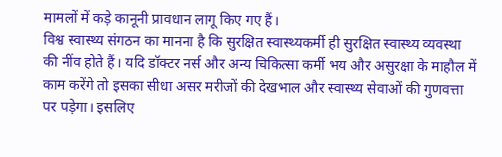मामलों में कड़े कानूनी प्रावधान लागू किए गए हैं।
विश्व स्वास्थ्य संगठन का मानना है कि सुरक्षित स्वास्थ्यकर्मी ही सुरक्षित स्वास्थ्य व्यवस्था की नींव होते हैं। यदि डॉक्टर नर्स और अन्य चिकित्सा कर्मी भय और असुरक्षा के माहौल में काम करेंगे तो इसका सीधा असर मरीजों की देखभाल और स्वास्थ्य सेवाओं की गुणवत्ता पर पड़ेगा। इसलिए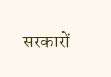सरकारों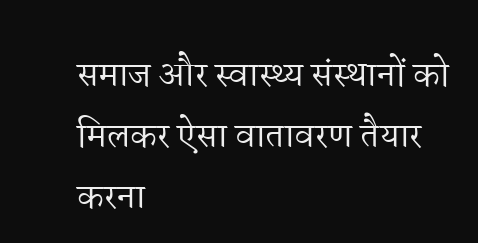समाज और स्वास्थ्य संस्थानों को मिलकर ऐसा वातावरण तैयार करना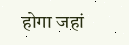होगा जहां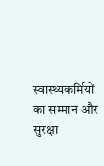स्वास्थ्यकर्मियों का सम्मान और सुरक्षा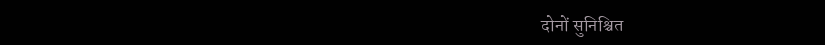दोनों सुनिश्चित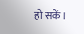हो सकें।